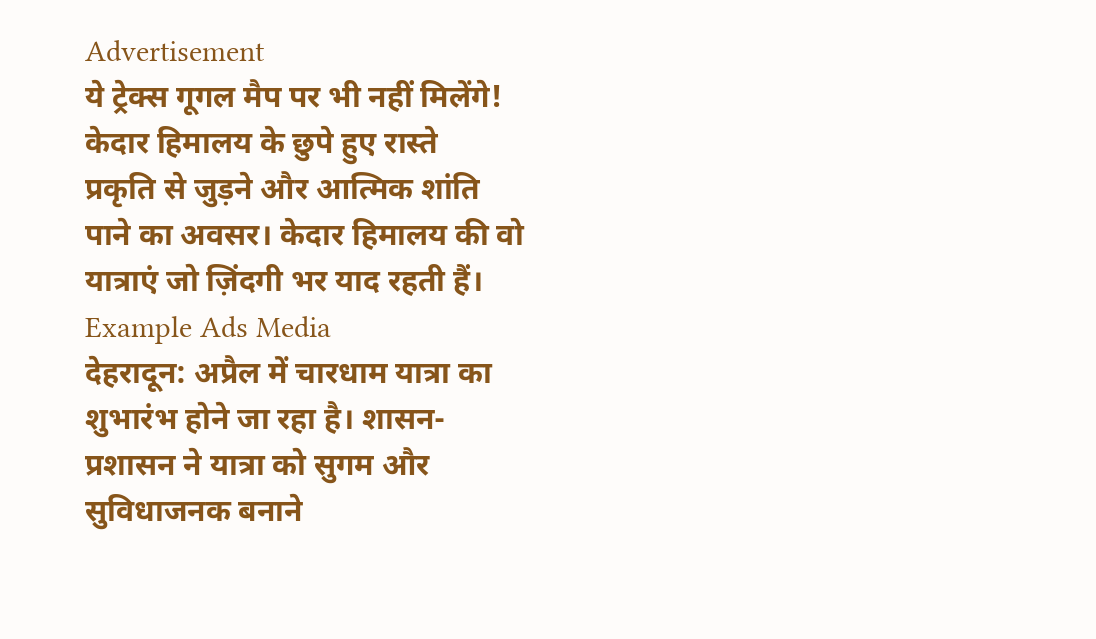Advertisement
ये ट्रेक्स गूगल मैप पर भी नहीं मिलेंगे! केदार हिमालय के छुपे हुए रास्ते
प्रकृति से जुड़ने और आत्मिक शांति पाने का अवसर। केदार हिमालय की वो यात्राएं जो ज़िंदगी भर याद रहती हैं।
Example Ads Media
देहरादून: अप्रैल में चारधाम यात्रा का शुभारंभ होने जा रहा है। शासन-प्रशासन ने यात्रा को सुगम और सुविधाजनक बनाने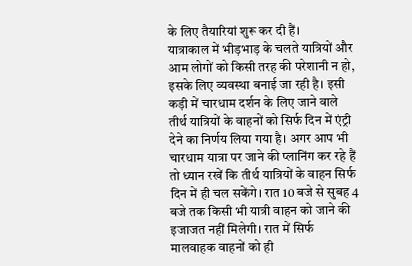के लिए तैयारियां शुरू कर दी हैं।
यात्राकाल में भीड़भाड़ के चलते यात्रियों और आम लोगों को किसी तरह की परेशानी न हो, इसके लिए व्यवस्था बनाई जा रही है। इसी कड़ी में चारधाम दर्शन के लिए जाने वाले तीर्थ यात्रियों के वाहनों को सिर्फ दिन में एंट्री देने का निर्णय लिया गया है। अगर आप भी चारधाम यात्रा पर जाने की प्लानिंग कर रहे हैं तो ध्यान रखें कि तीर्थ यात्रियों के वाहन सिर्फ दिन में ही चल सकेंगे। रात 10 बजे से सुबह 4 बजे तक किसी भी यात्री वाहन को जाने की इजाजत नहीं मिलेगी। रात में सिर्फ मालवाहक वाहनों को ही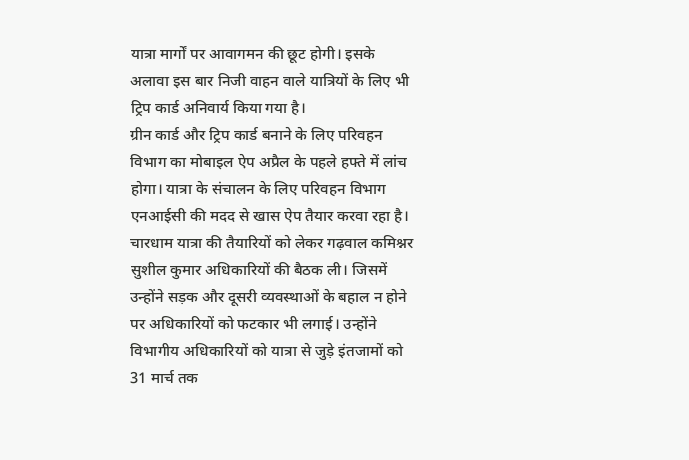यात्रा मार्गों पर आवागमन की छूट होगी। इसके अलावा इस बार निजी वाहन वाले यात्रियों के लिए भी ट्रिप कार्ड अनिवार्य किया गया है।
ग्रीन कार्ड और ट्रिप कार्ड बनाने के लिए परिवहन विभाग का मोबाइल ऐप अप्रैल के पहले हफ्ते में लांच होगा। यात्रा के संचालन के लिए परिवहन विभाग एनआईसी की मदद से खास ऐप तैयार करवा रहा है। चारधाम यात्रा की तैयारियों को लेकर गढ़वाल कमिश्नर सुशील कुमार अधिकारियों की बैठक ली। जिसमें उन्होंने सड़क और दूसरी व्यवस्थाओं के बहाल न होने पर अधिकारियों को फटकार भी लगाई। उन्होंने विभागीय अधिकारियों को यात्रा से जुड़े इंतजामों को 31 मार्च तक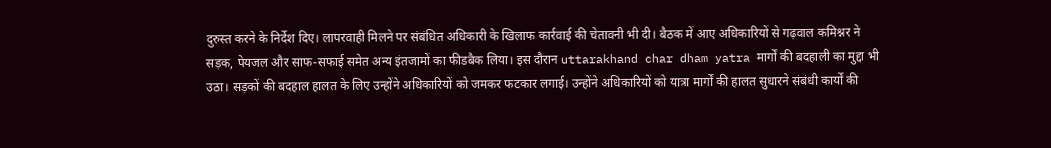दुरुस्त करने के निर्देश दिए। लापरवाही मिलने पर संबंधित अधिकारी के खिलाफ कार्रवाई की चेतावनी भी दी। बैठक में आए अधिकारियों से गढ़वाल कमिश्नर ने सड़क, पेयजल और साफ-सफाई समेत अन्य इंतजामों का फीडबैक लिया। इस दौरान uttarakhand char dham yatra मार्गों की बदहाली का मुद्दा भी उठा। सड़कों की बदहाल हालत के लिए उन्होंने अधिकारियों को जमकर फटकार लगाई। उन्होंने अधिकारियों को यात्रा मार्गों की हालत सुधारने संबंधी कार्यों की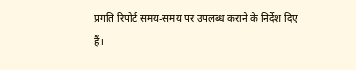प्रगति रिपोर्ट समय-समय पर उपलब्ध कराने के निर्देश दिए हैं।